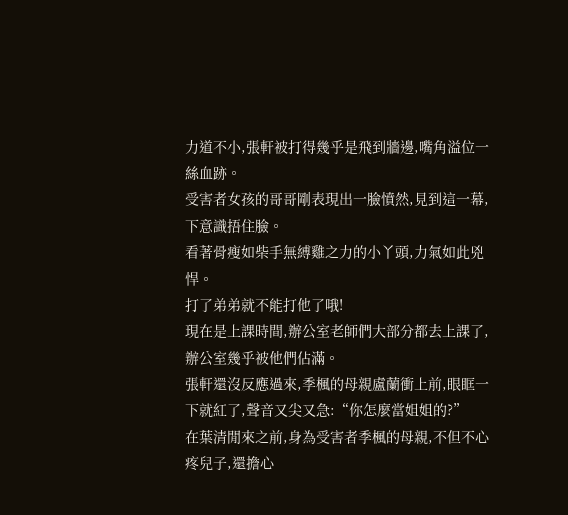力道不小,張軒被打得幾乎是飛到牆邊,嘴角溢位一絲血跡。
受害者女孩的哥哥剛表現出一臉憤然,見到這一幕,下意識捂住臉。
看著骨瘦如柴手無縛雞之力的小丫頭,力氣如此兇悍。
打了弟弟就不能打他了哦!
現在是上課時間,辦公室老師們大部分都去上課了,辦公室幾乎被他們佔滿。
張軒還沒反應過來,季楓的母親盧蘭衝上前,眼眶一下就紅了,聲音又尖又急:“你怎麼當姐姐的?”
在葉清閒來之前,身為受害者季楓的母親,不但不心疼兒子,還擔心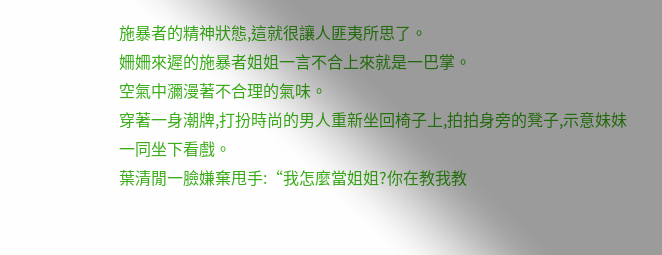施暴者的精神狀態,這就很讓人匪夷所思了。
姍姍來遲的施暴者姐姐一言不合上來就是一巴掌。
空氣中瀰漫著不合理的氣味。
穿著一身潮牌,打扮時尚的男人重新坐回椅子上,拍拍身旁的凳子,示意妹妹一同坐下看戲。
葉清閒一臉嫌棄甩手:“我怎麼當姐姐?你在教我教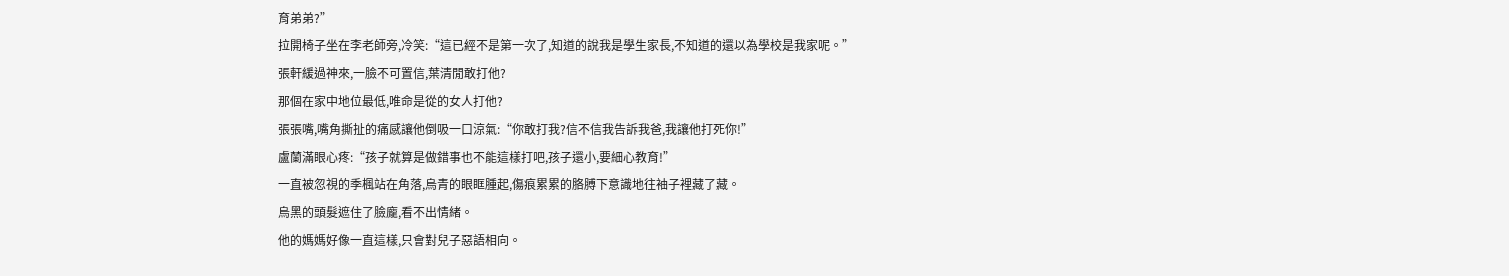育弟弟?”
拉開椅子坐在李老師旁,冷笑:“這已經不是第一次了,知道的說我是學生家長,不知道的還以為學校是我家呢。”
張軒緩過神來,一臉不可置信,葉清閒敢打他?
那個在家中地位最低,唯命是從的女人打他?
張張嘴,嘴角撕扯的痛感讓他倒吸一口涼氣:“你敢打我?信不信我告訴我爸,我讓他打死你!”
盧蘭滿眼心疼:“孩子就算是做錯事也不能這樣打吧,孩子還小,要細心教育!”
一直被忽視的季楓站在角落,烏青的眼眶腫起,傷痕累累的胳膊下意識地往袖子裡藏了藏。
烏黑的頭髮遮住了臉龐,看不出情緒。
他的媽媽好像一直這樣,只會對兒子惡語相向。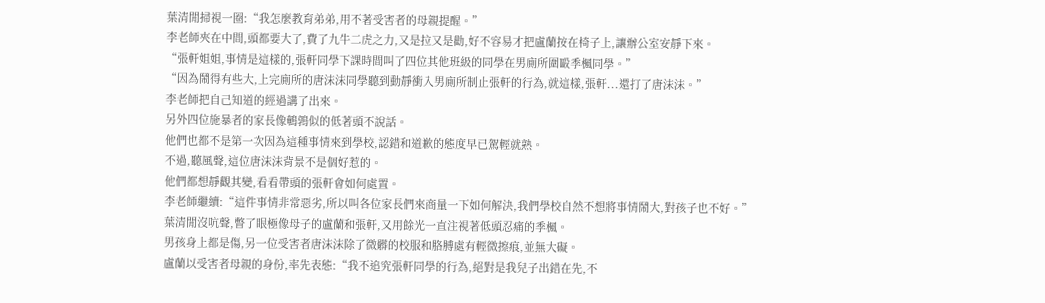葉清閒掃視一圈:“我怎麼教育弟弟,用不著受害者的母親提醒。”
李老師夾在中間,頭都要大了,費了九牛二虎之力,又是拉又是勸,好不容易才把盧蘭按在椅子上,讓辦公室安靜下來。
“張軒姐姐,事情是這樣的,張軒同學下課時間叫了四位其他班級的同學在男廁所圍毆季楓同學。”
“因為鬧得有些大,上完廁所的唐沫沫同學聽到動靜衝入男廁所制止張軒的行為,就這樣,張軒...還打了唐沫沫。”
李老師把自己知道的經過講了出來。
另外四位施暴者的家長像鵪鶉似的低著頭不說話。
他們也都不是第一次因為這種事情來到學校,認錯和道歉的態度早已駕輕就熟。
不過,聽風聲,這位唐沫沫背景不是個好惹的。
他們都想靜觀其變,看看帶頭的張軒會如何處置。
李老師繼續:“這件事情非常惡劣,所以叫各位家長們來商量一下如何解決,我們學校自然不想將事情鬧大,對孩子也不好。”
葉清閒沒吭聲,瞥了眼極像母子的盧蘭和張軒,又用餘光一直注視著低頭忍痛的季楓。
男孩身上都是傷,另一位受害者唐沫沫除了微髒的校服和胳膊處有輕微擦痕,並無大礙。
盧蘭以受害者母親的身份,率先表態:“我不追究張軒同學的行為,絕對是我兒子出錯在先,不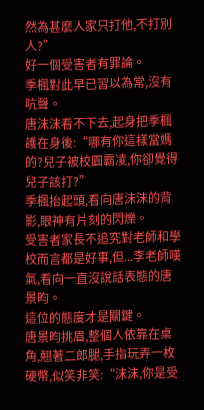然為甚麼人家只打他,不打別人?”
好一個受害者有罪論。
季楓對此早已習以為常,沒有吭聲。
唐沫沫看不下去,起身把季楓護在身後:“哪有你這樣當媽的?兒子被校園霸凌,你卻覺得兒子該打?”
季楓抬起頭,看向唐沫沫的背影,眼神有片刻的閃爍。
受害者家長不追究對老師和學校而言都是好事,但...李老師嘆氣,看向一直沒說話表態的唐景昀。
這位的態度才是關鍵。
唐景昀挑眉,整個人依靠在桌角,翹著二郎腿,手指玩弄一枚硬幣,似笑非笑:“沫沫,你是受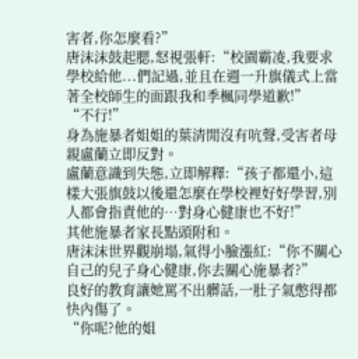害者,你怎麼看?”
唐沫沫鼓起腮,怒視張軒:“校園霸凌,我要求學校給他...們記過,並且在週一升旗儀式上當著全校師生的面跟我和季楓同學道歉!”
“不行!”
身為施暴者姐姐的葉清閒沒有吭聲,受害者母親盧蘭立即反對。
盧蘭意識到失態,立即解釋:“孩子都還小,這樣大張旗鼓以後還怎麼在學校裡好好學習,別人都會指責他的…對身心健康也不好!”
其他施暴者家長點頭附和。
唐沫沫世界觀崩塌,氣得小臉漲紅:“你不關心自己的兒子身心健康,你去關心施暴者?”
良好的教育讓她罵不出髒話,一肚子氣憋得都快內傷了。
“你呢?他的姐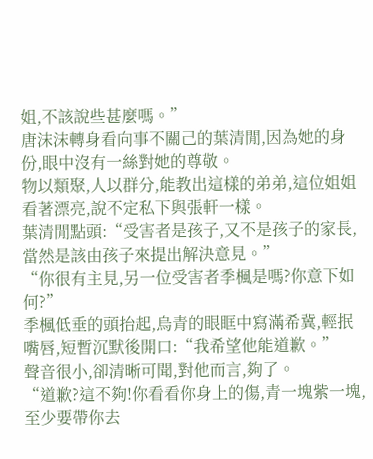姐,不該說些甚麼嗎。”
唐沫沫轉身看向事不關己的葉清閒,因為她的身份,眼中沒有一絲對她的尊敬。
物以類聚,人以群分,能教出這樣的弟弟,這位姐姐看著漂亮,說不定私下與張軒一樣。
葉清閒點頭:“受害者是孩子,又不是孩子的家長,當然是該由孩子來提出解決意見。”
“你很有主見,另一位受害者季楓是嗎?你意下如何?”
季楓低垂的頭抬起,烏青的眼眶中寫滿希冀,輕抿嘴唇,短暫沉默後開口:“我希望他能道歉。”
聲音很小,卻清晰可聞,對他而言,夠了。
“道歉?這不夠!你看看你身上的傷,青一塊紫一塊,至少要帶你去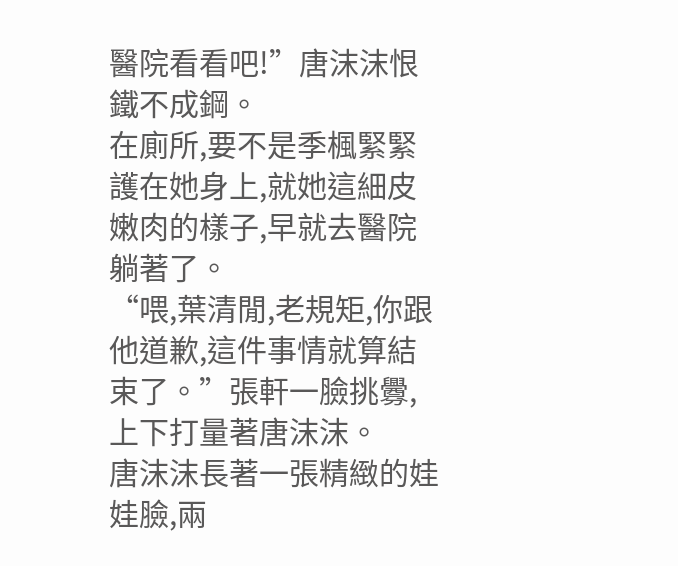醫院看看吧!”唐沫沫恨鐵不成鋼。
在廁所,要不是季楓緊緊護在她身上,就她這細皮嫩肉的樣子,早就去醫院躺著了。
“喂,葉清閒,老規矩,你跟他道歉,這件事情就算結束了。”張軒一臉挑釁,上下打量著唐沫沫。
唐沫沫長著一張精緻的娃娃臉,兩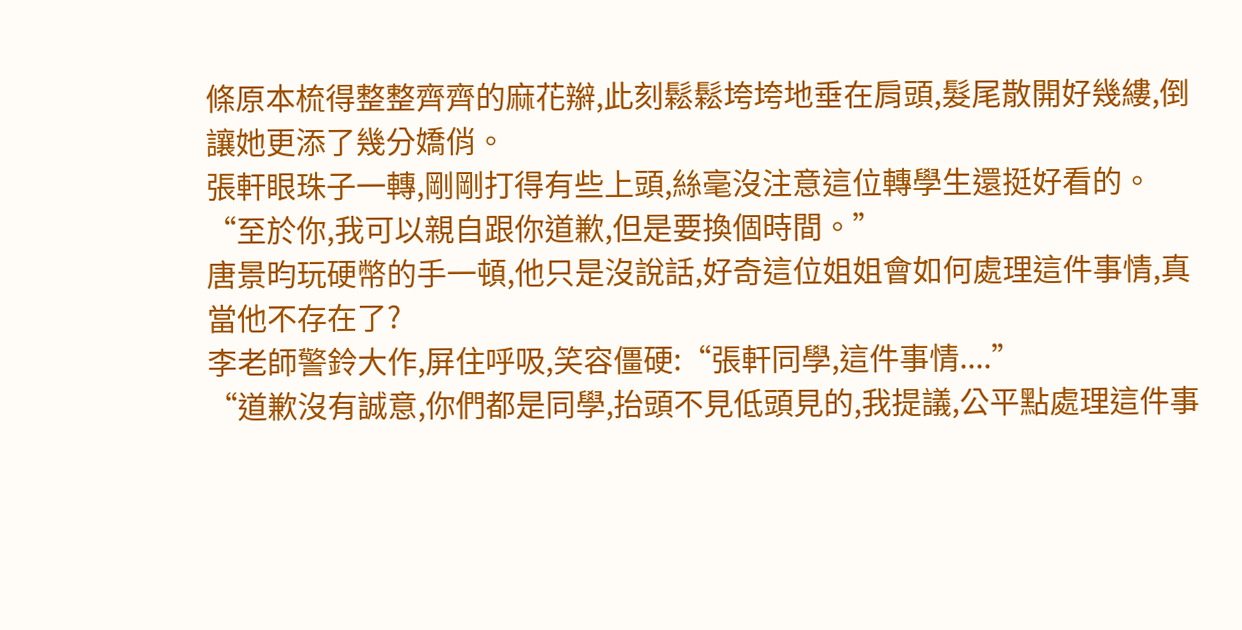條原本梳得整整齊齊的麻花辮,此刻鬆鬆垮垮地垂在肩頭,髮尾散開好幾縷,倒讓她更添了幾分嬌俏。
張軒眼珠子一轉,剛剛打得有些上頭,絲毫沒注意這位轉學生還挺好看的。
“至於你,我可以親自跟你道歉,但是要換個時間。”
唐景昀玩硬幣的手一頓,他只是沒說話,好奇這位姐姐會如何處理這件事情,真當他不存在了?
李老師警鈴大作,屏住呼吸,笑容僵硬:“張軒同學,這件事情....”
“道歉沒有誠意,你們都是同學,抬頭不見低頭見的,我提議,公平點處理這件事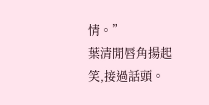情。”
葉清閒唇角揚起笑,接過話頭。